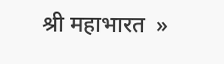श्री महाभारत  »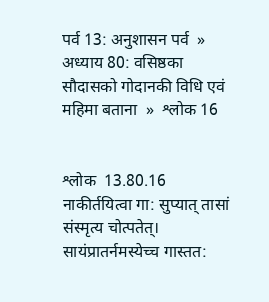पर्व 13: अनुशासन पर्व  »  अध्याय 80: वसिष्ठका सौदासको गोदानकी विधि एवं महिमा बताना  »  श्लोक 16


श्लोक  13.80.16
नाकीर्तयित्वा गा: सुप्यात् तासां संस्मृत्य चोत्पतेत्।
सायंप्रातर्नमस्येच्च गास्तत: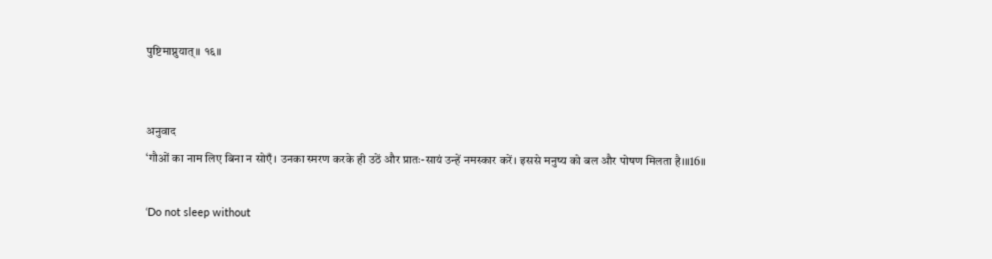पुष्टिमाप्नुयात्॥ १६॥


अनुवाद
‘गौओं का नाम लिए बिना न सोएँ। उनका स्मरण करके ही उठें और प्रातः-सायं उन्हें नमस्कार करें। इससे मनुष्य को बल और पोषण मिलता है।॥16॥

‘Do not sleep without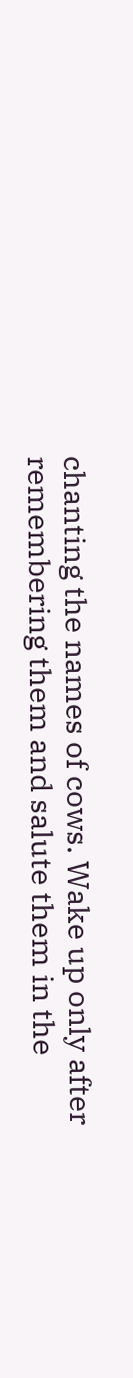chanting the names of cows. Wake up only after remembering them and salute them in the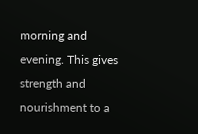morning and evening. This gives strength and nourishment to a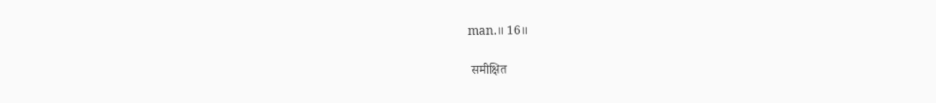man.॥ 16॥

 समीक्षित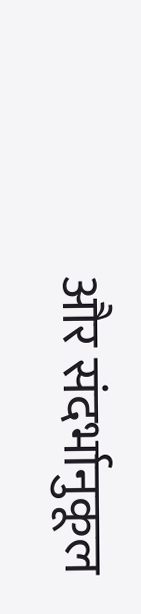और संदर्भानुकूल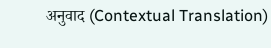अनुवाद (Contextual Translation)